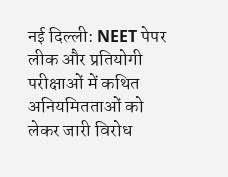नई दिल्ली: NEET पेपर लीक और प्रतियोगी परीक्षाओं में कथित अनियमितताओं को लेकर जारी विरोध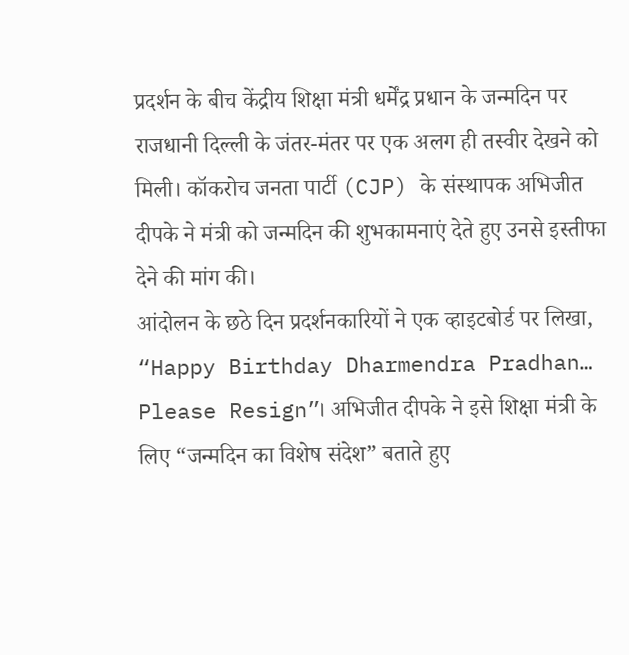प्रदर्शन के बीच केंद्रीय शिक्षा मंत्री धर्मेंद्र प्रधान के जन्मदिन पर राजधानी दिल्ली के जंतर-मंतर पर एक अलग ही तस्वीर देखने को मिली। कॉकरोच जनता पार्टी (CJP) के संस्थापक अभिजीत दीपके ने मंत्री को जन्मदिन की शुभकामनाएं देते हुए उनसे इस्तीफा देने की मांग की।
आंदोलन के छठे दिन प्रदर्शनकारियों ने एक व्हाइटबोर्ड पर लिखा, “Happy Birthday Dharmendra Pradhan… Please Resign”। अभिजीत दीपके ने इसे शिक्षा मंत्री के लिए “जन्मदिन का विशेष संदेश” बताते हुए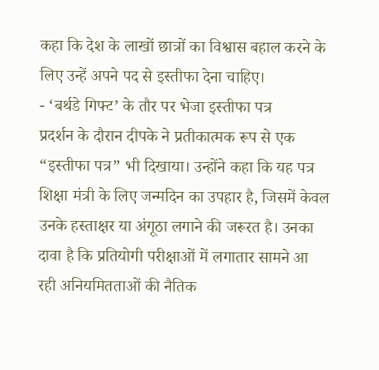कहा कि देश के लाखों छात्रों का विश्वास बहाल करने के लिए उन्हें अपने पद से इस्तीफा देना चाहिए।
- ‘बर्थडे गिफ्ट’ के तौर पर भेजा इस्तीफा पत्र
प्रदर्शन के दौरान दीपके ने प्रतीकात्मक रूप से एक “इस्तीफा पत्र” भी दिखाया। उन्होंने कहा कि यह पत्र शिक्षा मंत्री के लिए जन्मदिन का उपहार है, जिसमें केवल उनके हस्ताक्षर या अंगूठा लगाने की जरूरत है। उनका दावा है कि प्रतियोगी परीक्षाओं में लगातार सामने आ रही अनियमितताओं की नैतिक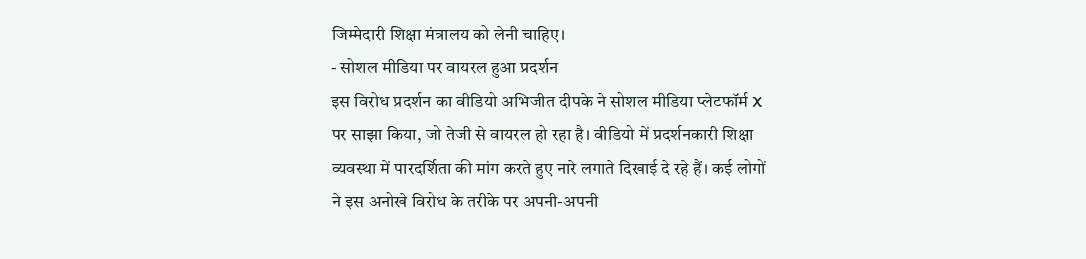जिम्मेदारी शिक्षा मंत्रालय को लेनी चाहिए।
- सोशल मीडिया पर वायरल हुआ प्रदर्शन
इस विरोध प्रदर्शन का वीडियो अभिजीत दीपके ने सोशल मीडिया प्लेटफॉर्म X पर साझा किया, जो तेजी से वायरल हो रहा है। वीडियो में प्रदर्शनकारी शिक्षा व्यवस्था में पारदर्शिता की मांग करते हुए नारे लगाते दिखाई दे रहे हैं। कई लोगों ने इस अनोखे विरोध के तरीके पर अपनी-अपनी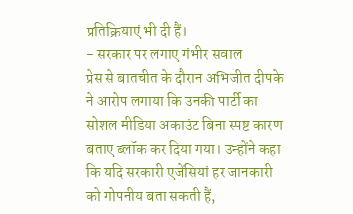प्रतिक्रियाएं भी दी हैं।
- सरकार पर लगाए गंभीर सवाल
प्रेस से बातचीत के दौरान अभिजीत दीपके ने आरोप लगाया कि उनकी पार्टी का सोशल मीडिया अकाउंट बिना स्पष्ट कारण बताए ब्लॉक कर दिया गया। उन्होंने कहा कि यदि सरकारी एजेंसियां हर जानकारी को गोपनीय बता सकती हैं,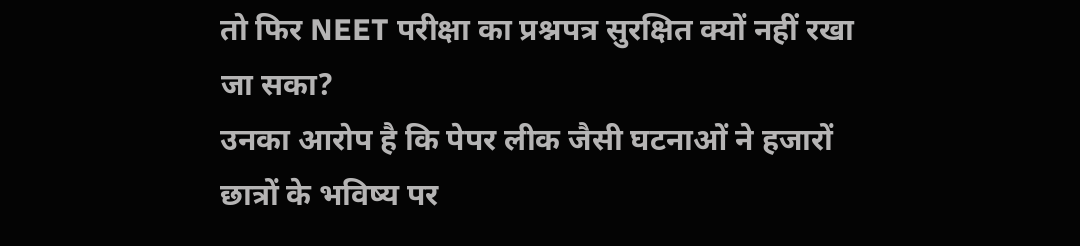तो फिर NEET परीक्षा का प्रश्नपत्र सुरक्षित क्यों नहीं रखा जा सका?
उनका आरोप है कि पेपर लीक जैसी घटनाओं ने हजारों छात्रों के भविष्य पर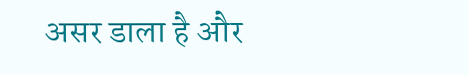असर डाला है और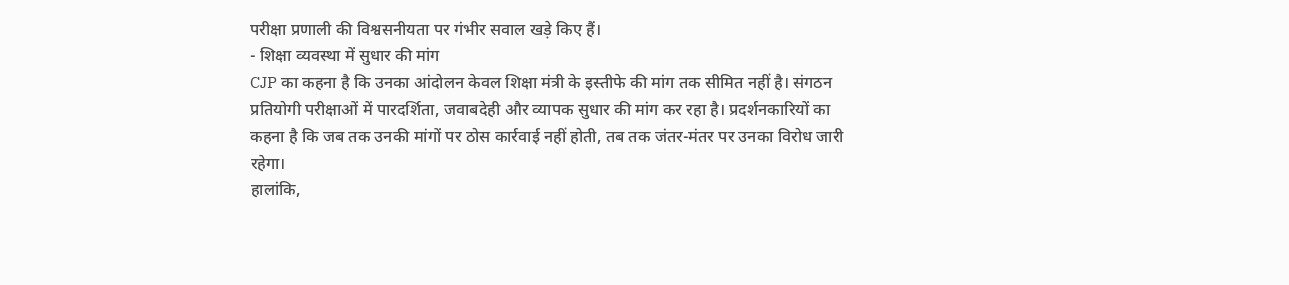परीक्षा प्रणाली की विश्वसनीयता पर गंभीर सवाल खड़े किए हैं।
- शिक्षा व्यवस्था में सुधार की मांग
CJP का कहना है कि उनका आंदोलन केवल शिक्षा मंत्री के इस्तीफे की मांग तक सीमित नहीं है। संगठन प्रतियोगी परीक्षाओं में पारदर्शिता, जवाबदेही और व्यापक सुधार की मांग कर रहा है। प्रदर्शनकारियों का कहना है कि जब तक उनकी मांगों पर ठोस कार्रवाई नहीं होती, तब तक जंतर-मंतर पर उनका विरोध जारी रहेगा।
हालांकि,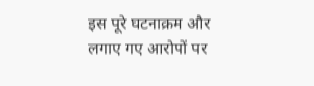इस पूरे घटनाक्रम और लगाए गए आरोपों पर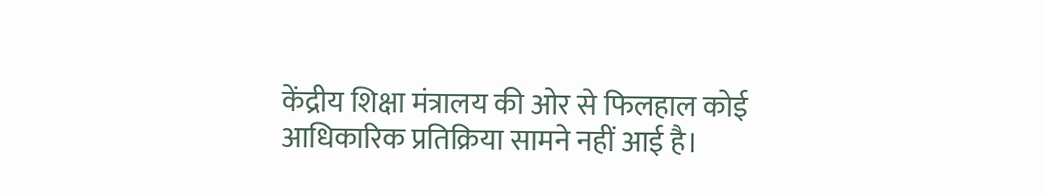केंद्रीय शिक्षा मंत्रालय की ओर से फिलहाल कोई आधिकारिक प्रतिक्रिया सामने नहीं आई है।